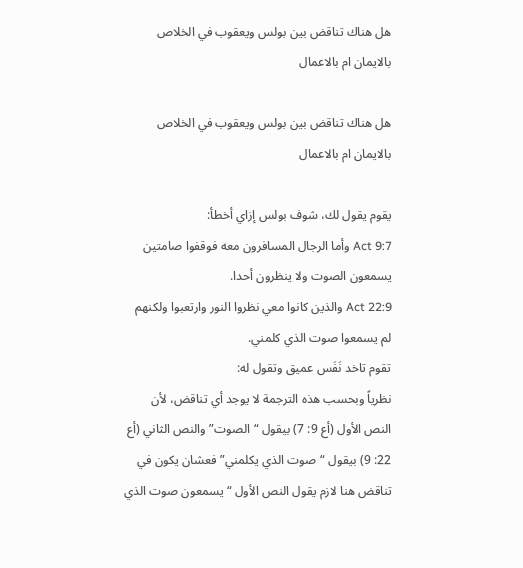هل هناك تناقض بين بولس ويعقوب في الخلاص بالايمان ام بالاعمال

هل هناك تناقض بين بولس ويعقوب في الخلاص بالايمان ام بالاعمال

يقوم يقول لك، شوف بولس إزاي أخطأ:
Act 9:7 وأما الرجال المسافرون معه فوقفوا صامتين يسمعون الصوت ولا ينظرون أحدا.
Act 22:9 والذين كانوا معي نظروا النور وارتعبوا ولكنهم لم يسمعوا صوت الذي كلمني.
تقوم تاخد نَفَس عميق وتقول له:
نظرياً وبحسب هذه الترجمة لا يوجد أي تناقض، لأن النص الأول (أع 9: 7) بيقول “الصوت” والنص الثاني (أع 22: 9) بيقول “صوت الذي يكلمني” فعشان يكون في تناقض هنا لازم يقول النص الأول “يسمعون صوت الذي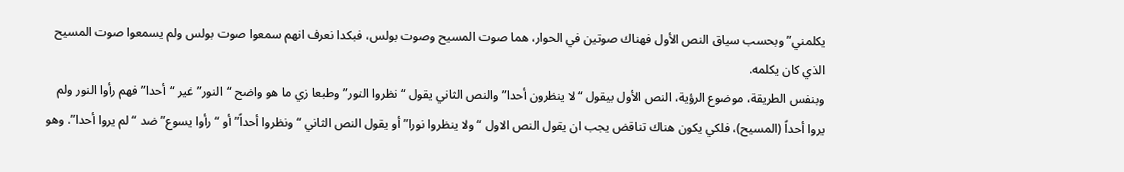يكلمني” وبحسب سياق النص الأول فهناك صوتين في الحوار، هما صوت المسيح وصوت بولس، فبكدا نعرف انهم سمعوا صوت بولس ولم يسمعوا صوت المسيح الذي كان يكلمه.
وبنفس الطريقة، موضوع الرؤية، النص الأول بيقول “لا ينظرون أحدا” والنص الثاني يقول “نظروا النور” وطبعا زي ما هو واضح “النور” غير “أحدا” فهم رأوا النور ولم يروا أحداً (المسيح)، فلكي يكون هناك تناقض يجب ان يقول النص الاول “ولا ينظروا نورا” أو يقول النص الثاني “ونظروا أحداً” أو “رأوا يسوع” ضد “لم يروا أحدا”. وهو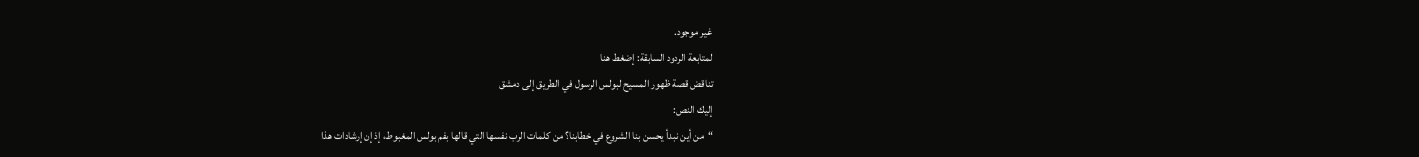غير موجود.
لمتابعة الردود السابقة: إضغط هنا
تناقض قصة ظهور المسيح لبولس الرسول في الطريق إلى دمشق
إليك النص:
“من أين نبدأ يحسن بنا الشروع في خطابنا؟ من كلمات الرب نفسها التي قالها بفم بولس المغبوط، إذ إن إرشادات هذا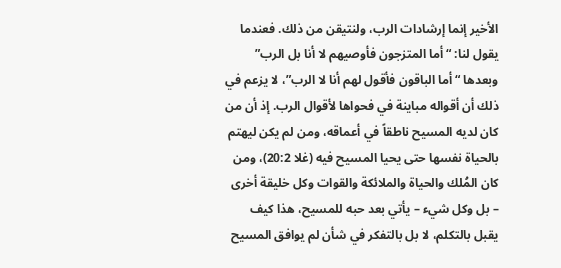الأخير إنما إرشادات الرب، ولنتيقن من ذلك. فعندما يقول لنا: “أما المتزجون فأوصيهم لا أنا بل الرب” وبعدها “أما الباقون فأقول لهم أنا لا الرب”، لا يزعم في ذلك أن أقواله مباينة في فحواها لأقوال الرب. إذ أن من كان لديه المسيح ناطقاً في أعماقه، ومن لم يكن ليهتم بالحياة نفسها حتى يحيا المسيح فيه (غلا 20:2)، ومن كان المُلك والحياة والملائكة والقوات وكل خليقة أخرى – بل وكل شيء – يأتي بعد حبه للمسيح، هذا كيف يقبل بالتكلم، لا بل بالتفكر في شأن لم يوافق المسيح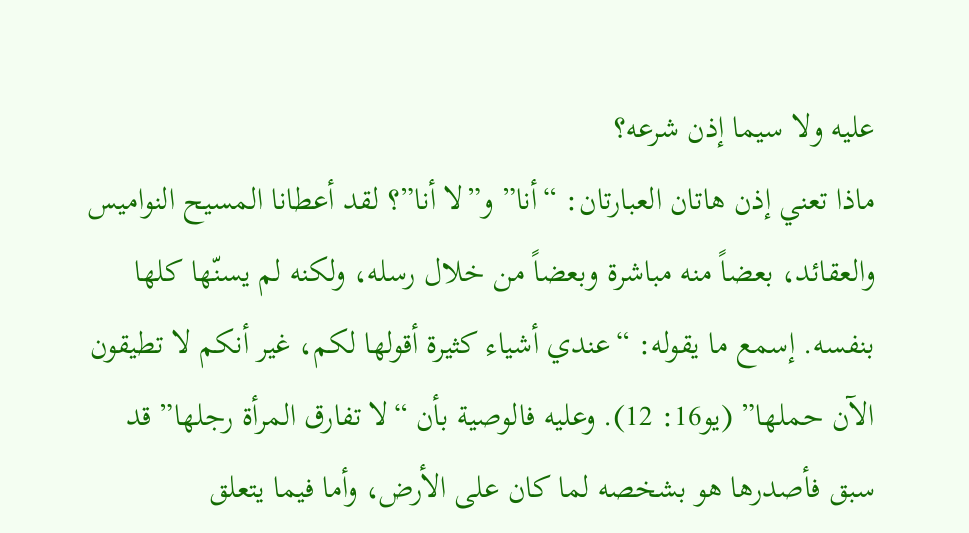عليه ولا سيما إذن شرعه؟
ماذا تعني إذن هاتان العبارتان: “أنا” و”لا أنا”؟ لقد أعطانا المسيح النواميس والعقائد، بعضاً منه مباشرة وبعضاً من خلال رسله، ولكنه لم يسنّها كلها بنفسه. إسمع ما يقوله: “عندي أشياء كثيرة أقولها لكم، غير أنكم لا تطيقون الآن حملها” (يو16: 12). وعليه فالوصية بأن “لا تفارق المرأة رجلها” قد سبق فأصدرها هو بشخصه لما كان على الأرض، وأما فيما يتعلق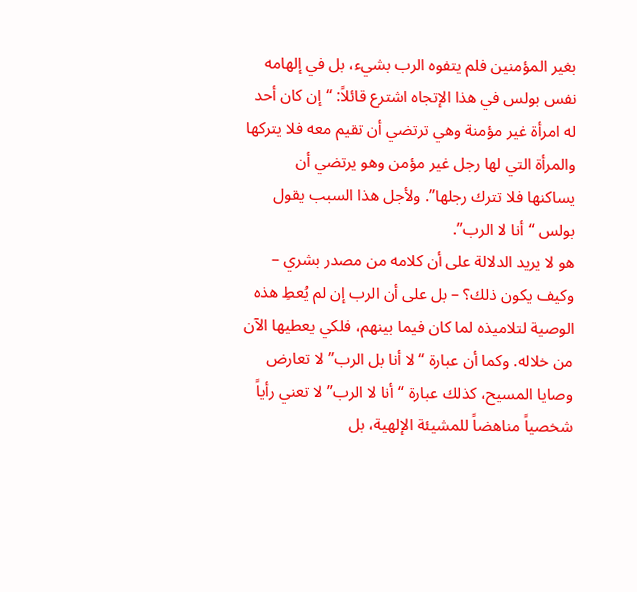بغير المؤمنين فلم يتفوه الرب بشيء، بل في إلهامه نفس بولس في هذا الإتجاه اشترع قائلاً: “إن كان أحد له امرأة غير مؤمنة وهي ترتضي أن تقيم معه فلا يتركها والمرأة التي لها رجل غير مؤمن وهو يرتضي أن يساكنها فلا تترك رجلها”. ولأجل هذا السبب يقول بولس “أنا لا الرب”.
هو لا يريد الدلالة على أن كلامه من مصدر بشري – وكيف يكون ذلك؟ – بل على أن الرب إن لم يُعطِ هذه الوصية لتلاميذه لما كان فيما بينهم، فلكي يعطيها الآن من خلاله. وكما أن عبارة “لا أنا بل الرب” لا تعارض وصايا المسيح، كذلك عبارة “أنا لا الرب” لا تعني رأياً شخصياً مناهضاً للمشيئة الإلهية، بل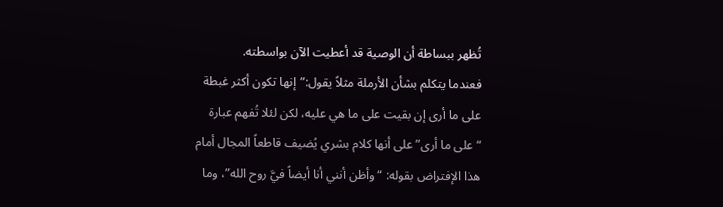تُظهر ببساطة أن الوصية قد أعطيت الآن بواسطته.
فعندما يتكلم بشأن الأرملة مثلاً يقول:”إنها تكون أكثر غبطة على ما أرى إن بقيت على ما هي عليه، لكن لئلا تُفهم عبارة “على ما أرى” على أنها كلام بشري يُضيف قاطعاً المجال أمام هذا الإفتراض بقوله: “وأظن أنني أنا أيضاً فيَّ روح الله”، وما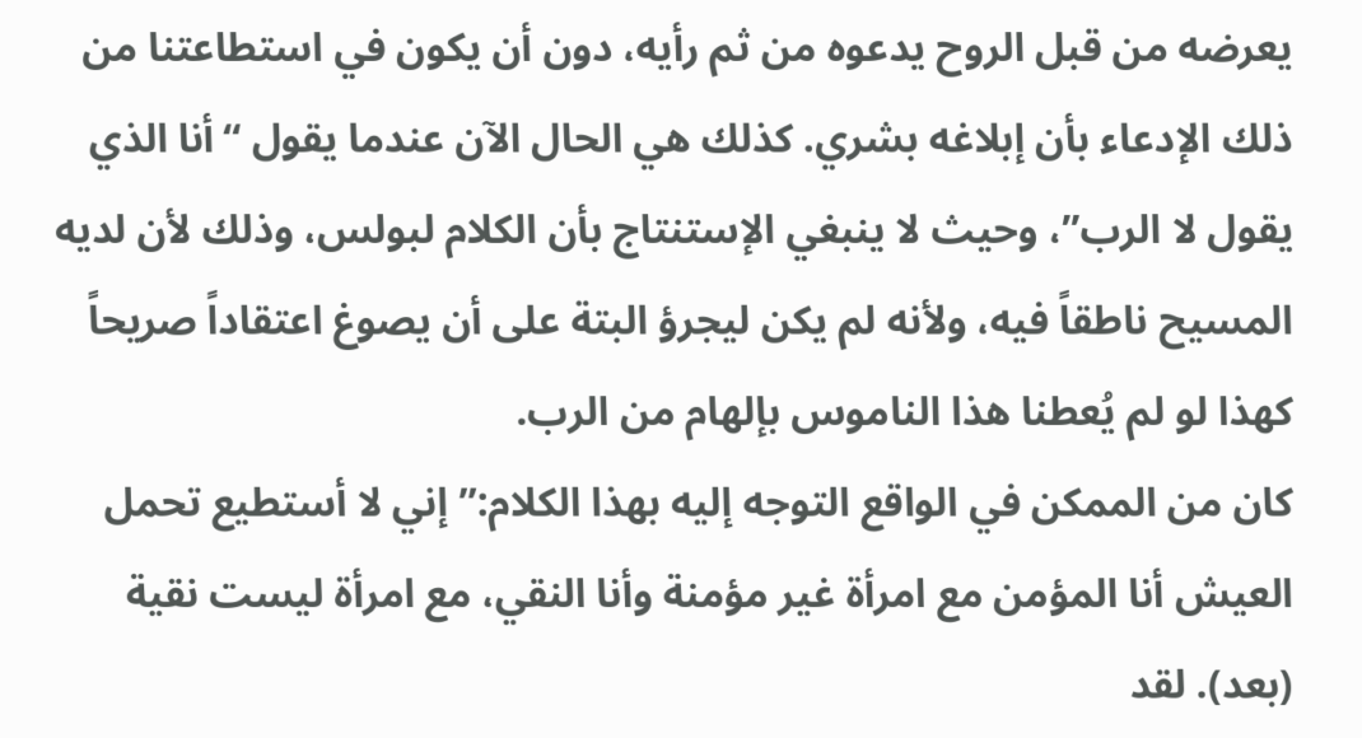يعرضه من قبل الروح يدعوه من ثم رأيه، دون أن يكون في استطاعتنا من ذلك الإدعاء بأن إبلاغه بشري. كذلك هي الحال الآن عندما يقول “أنا الذي يقول لا الرب”، وحيث لا ينبغي الإستنتاج بأن الكلام لبولس، وذلك لأن لديه المسيح ناطقاً فيه، ولأنه لم يكن ليجرؤ البتة على أن يصوغ اعتقاداً صريحاً كهذا لو لم يُعطنا هذا الناموس بإلهام من الرب.
كان من الممكن في الواقع التوجه إليه بهذا الكلام:”إني لا أستطيع تحمل العيش أنا المؤمن مع امرأة غير مؤمنة وأنا النقي، مع امرأة ليست نقية (بعد). لقد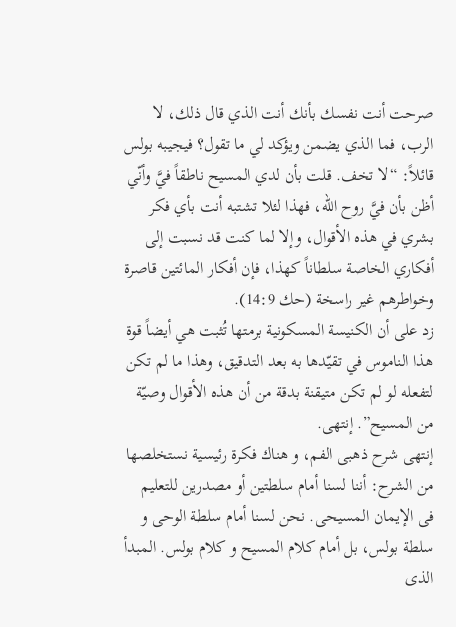صرحت أنت نفسك بأنك أنت الذي قال ذلك، لا الرب، فما الذي يضمن ويؤكد لي ما تقول؟ فيجيبه بولس قائلاً: “لا تخف. قلت بأن لدي المسيح ناطقاً فيَّ وأنّي أظن بأن فيَّ روح الله، فهذا لئلا تشتبه أنت بأي فكر بشري في هذه الأقوال، وإلا لما كنت قد نسبت إلى أفكاري الخاصة سلطاناً كهذا، فإن أفكار المائتين قاصرة وخواطرهم غير راسخة (حك 14:9).
زد على أن الكنيسة المسكونية برمتها تُثبت هي أيضاً قوة هذا الناموس في تقيّدها به بعد التدقيق، وهذا ما لم تكن لتفعله لو لم تكن متيقنة بدقة من أن هذه الأقوال وصيّة من المسيح”. إنتهى.
إنتهى شرح ذهبى الفم، و هناك فكرة رئيسية نستخلصها من الشرح: أننا لسنا أمام سلطتين أو مصدرين للتعليم فى الإيمان المسيحى. نحن لسنا أمام سلطة الوحى و سلطة بولس، بل أمام كلام المسيح و كلام بولس. المبدأ الذى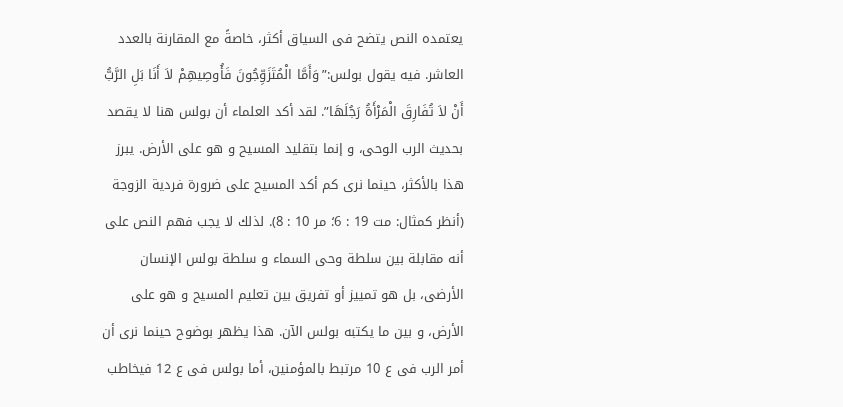يعتمده النص يتضح فى السياق أكثر، خاصةً مع المقارنة بالعدد العاشر. فيه يقول بولس:”وَأَمَّا الْمُتَزَوِّجُونَ فَأُوصِيهِمْ لاَ أَنَا بَلِ الرَّبُّ أَنْ لاَ تُفَارِقَ الْمَرْأَةُ رَجُلَهَا”. لقد أكد العلماء أن بولس هنا لا يقصد بحديث الرب الوحى، و إنما بتقليد المسيح و هو على الأرض. يبرز هذا بالأكثر، حينما نرى كم أكد المسيح على ضرورة فردية الزوجة (أنظر كمثال: مت 19 : 6؛ مر 10 : 8). لذلك لا يجب فهم النص على أنه مقابلة بين سلطة وحى السماء و سلطة بولس الإنسان الأرضى، بل هو تمييز أو تفريق بين تعليم المسيح و هو على الأرض، و بين ما يكتبه بولس الآن. هذا يظهر بوضوح حينما نرى أن أمر الرب فى ع 10 مرتبط بالمؤمنين، أما بولس فى ع 12 فيخاطب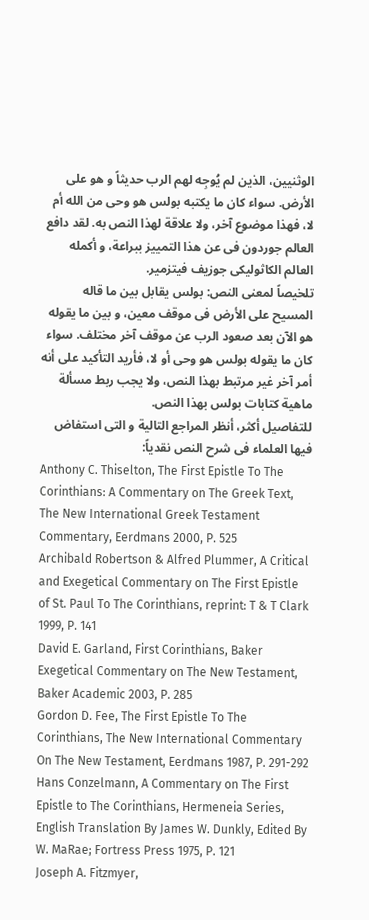الوثنيين، الذين لم يُوجِه لهم الرب حديثاً و هو على الأرض. سواء كان ما يكتبه بولس هو وحى من الله أم لا، فهذا موضوع آخر، ولا علاقة لهذا النص به. لقد دافع العالم جوردون فى عن هذا التمييز ببراعة، و أكمله العالم الكاثوليكى جوزيف فيتزمير.
تلخيصاً لمعنى النص: بولس يقابل بين ما قاله المسيح على الأرض فى موقف معين، و بين ما يقوله هو الآن بعد صعود الرب عن موقف آخر مختلف. سواء كان ما يقوله بولس هو وحى أو لا، فأريد التأكيد على أنه أمر آخر غير مرتبط بهذا النص، ولا يجب ربط مسألة ماهية كتابات بولس بهذا النص.
للتفاصيل أكثر، أنظر المراجع التالية و التى استفاض فيها العلماء فى شرح النص نقدياً:
Anthony C. Thiselton, The First Epistle To The Corinthians: A Commentary on The Greek Text, The New International Greek Testament Commentary, Eerdmans 2000, P. 525
Archibald Robertson & Alfred Plummer, A Critical and Exegetical Commentary on The First Epistle of St. Paul To The Corinthians, reprint: T & T Clark 1999, P. 141
David E. Garland, First Corinthians, Baker Exegetical Commentary on The New Testament, Baker Academic 2003, P. 285
Gordon D. Fee, The First Epistle To The Corinthians, The New International Commentary On The New Testament, Eerdmans 1987, P. 291-292
Hans Conzelmann, A Commentary on The First Epistle to The Corinthians, Hermeneia Series, English Translation By James W. Dunkly, Edited By W. MaRae; Fortress Press 1975, P. 121
Joseph A. Fitzmyer,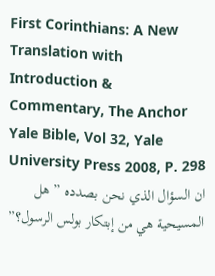First Corinthians: A New Translation with Introduction & Commentary, The Anchor Yale Bible, Vol 32, Yale University Press 2008, P. 298
ان السؤال الذي نحن بصدده ” هل المسيحية هي من إبتكار بولس الرسول؟”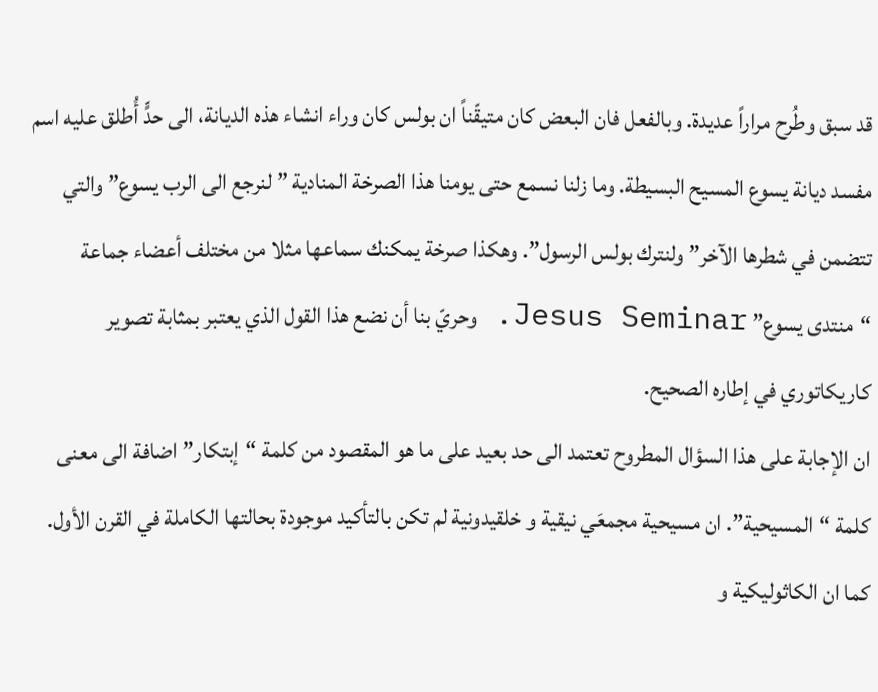قد سبق وطُرح مراراً عديدة. وبالفعل فان البعض كان متيقّناً ان بولس كان وراء انشاء هذه الديانة، الى حدٍّ أُطلق عليه اسم مفسد ديانة يسوع المسيح البسيطة. وما زلنا نسمع حتى يومنا هذا الصرخة المنادية ” لنرجع الى الرب يسوع” والتي تتضمن في شطرها الآخر” ولنترك بولس الرسول”. وهكذا صرخة يمكنك سماعها مثلا من مختلف أعضاء جماعة “منتدى يسوع” Jesus Seminar. وحريّ بنا أن نضع هذا القول الذي يعتبر بمثابة تصوير كاريكاتوري في إطاره الصحيح.
ان الإجابة على هذا السؤال المطروح تعتمد الى حد بعيد على ما هو المقصود من كلمة “إبتكار” اضافة الى معنى كلمة “المسيحية”. ان مسيحية مجمعَي نيقية و خلقيدونية لم تكن بالتأكيد موجودة بحالتها الكاملة في القرن الأول. كما ان الكاثوليكية و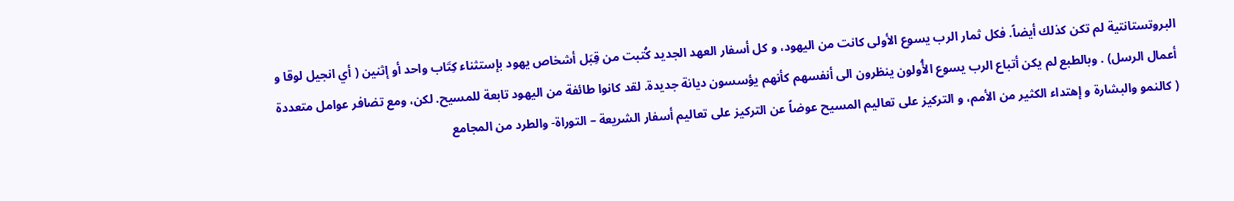البروتستانتية لم تكن كذلك أيضاً. فكل ثمار الرب يسوع الأولى كانت من اليهود، و كل أسفار العهد الجديد كُتبت من قِبَل أشخاص يهود بإستثناء كِتَاب واحد أو إثنين ( أي انجيل لوقا و أعمال الرسل) . وبالطبع لم يكن أتباع الرب يسوع الأُولون ينظرون الى أنفسهم كأنهم يؤسسون ديانة جديدة. لقد كانوا طائفة من اليهود تابعة للمسيح. لكن، ومع تضافر عوامل متعددة ( كالنمو والبشارة و إهتداء الكثير من الأمم، و التركيز على تعاليم المسيح عوضاً عن التركيز على تعاليم أسفار الشريعة – التوراة- والطرد من المجامع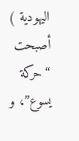اليهودية ) أصبحت “حركة يسوع”، و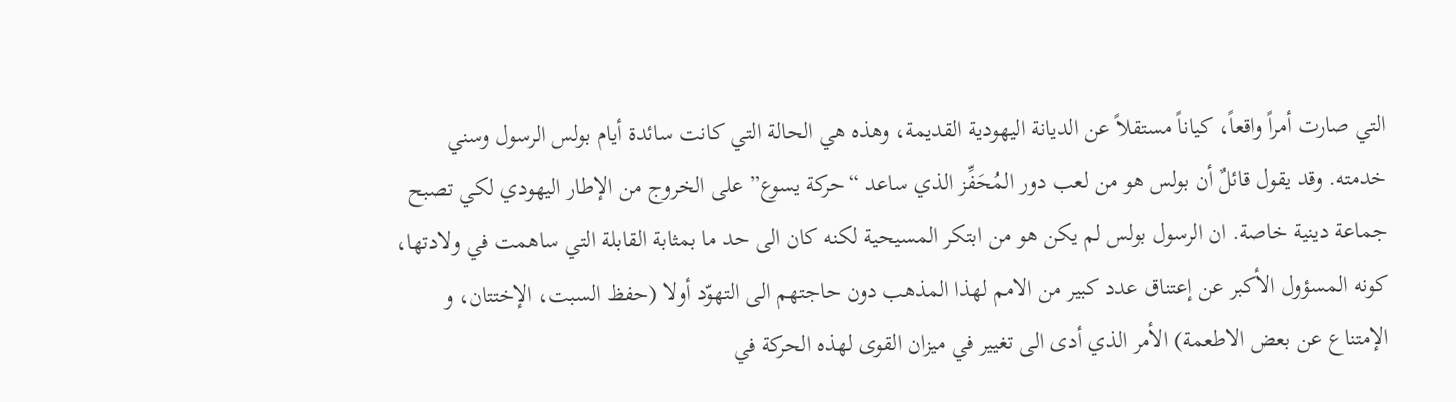التي صارت أمراً واقعاً، كياناً مستقلاً عن الديانة اليهودية القديمة، وهذه هي الحالة التي كانت سائدة أيام بولس الرسول وسني خدمته. وقد يقول قائلٌ أن بولس هو من لعب دور المُحَفِّز الذي ساعد “حركة يسوع” على الخروج من الإطار اليهودي لكي تصبح جماعة دينية خاصة. ان الرسول بولس لم يكن هو من ابتكر المسيحية لكنه كان الى حد ما بمثابة القابلة التي ساهمت في ولادتها، كونه المسؤول الأكبر عن إعتناق عدد كبير من الامم لهذا المذهب دون حاجتهم الى التهوّد أولا (حفظ السبت، الإختتان، و الإمتناع عن بعض الاطعمة) الأمر الذي أدى الى تغيير في ميزان القوى لهذه الحركة في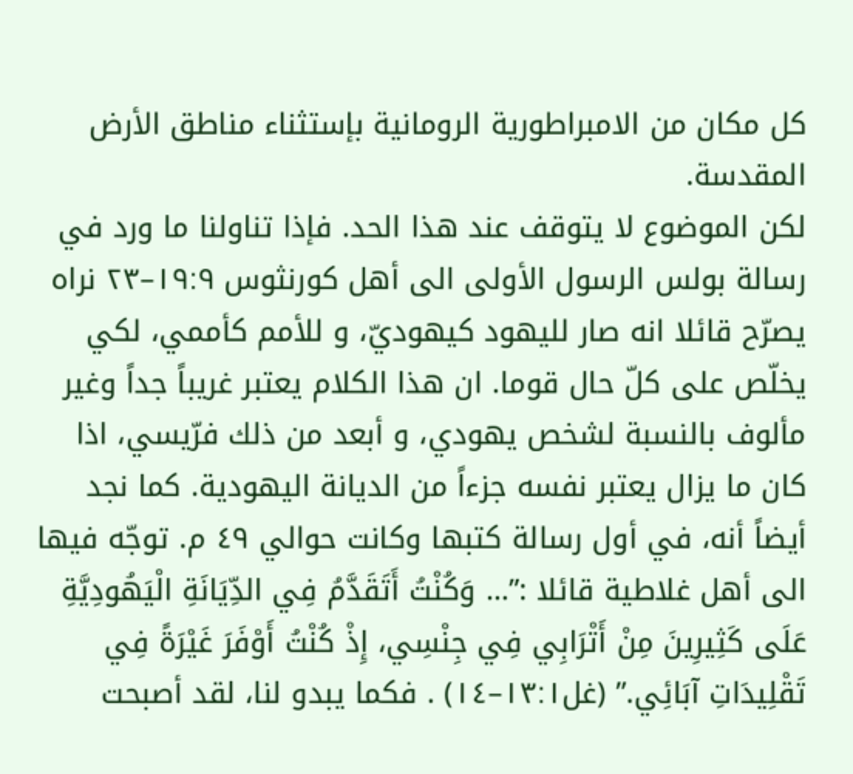كل مكان من الامبراطورية الرومانية بإستثناء مناطق الأرض المقدسة.
لكن الموضوع لا يتوقف عند هذا الحد. فإذا تناولنا ما ورد في رسالة بولس الرسول الأولى الى أهل كورنثوس ٩׃١٩–٢٣ نراه يصرّح قائلا انه صار لليهود كيهوديّ، و للأمم كأممي، لكي يخلّص على كلّ حال قوما. ان هذا الكلام يعتبر غريباً جداً وغير مألوف بالنسبة لشخص يهودي، و أبعد من ذلك فرّيسي، اذا كان ما يزال يعتبر نفسه جزءاً من الديانة اليهودية. كما نجد أيضاً أنه، في أول رسالة كتبها وكانت حوالي ٤٩ م. توجّه فيها الى أهل غلاطية قائلا :”… وَكُنْتُ أَتَقَدَّمُ فِي الدِّيَانَةِ الْيَهُودِيَّةِ عَلَى كَثِيرِينَ مِنْ أَتْرَابِي فِي جِنْسِي، إِذْ كُنْتُ أَوْفَرَ غَيْرَةً فِي تَقْلِيدَاتِ آبَائِي.” (غل١׃١٣–١٤) . فكما يبدو لنا، لقد أصبحت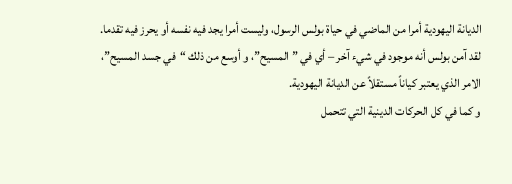الديانة اليهودية أمرا من الماضي في حياة بولس الرسول، وليست أمرا يجد فيه نفسه أو يحرز فيه تقدما. لقد آمن بولس أنه موجود في شيء آخر – أي في ” المسيح”، و أوسع من ذلك “في جسد المسيح”، الامر الذي يعتبر كياناً مستقلاً عن الديانة اليهودية.
و كما في كل الحركات الدينية التي تتحمل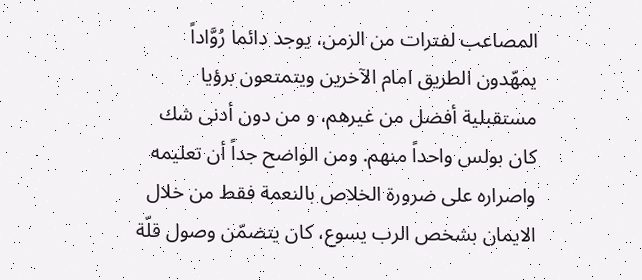المصاعب لفترات من الزمن، يوجد دائما رُوَّاداً يمهّدون الطريق امام الآخرين ويتمتعون برؤيا مستقبلية أفضل من غيرهم، و من دون أدنى شك كان بولس واحداً منهم. ومن الواضح جداً أن تعليمه واصراره على ضرورة الخلاص بالنعمة فقط من خلال الايمان بشخص الرب يسوع، كان يتضمّن وصول قلّة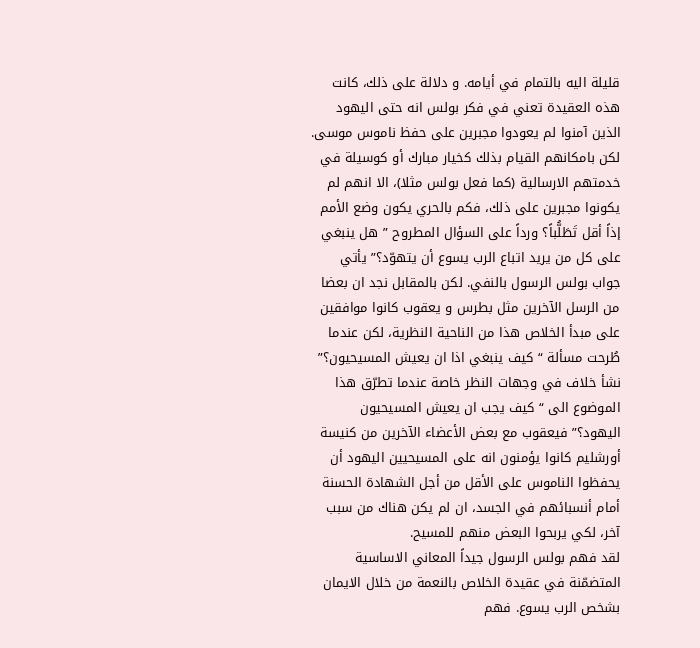قليلة اليه بالتمام في أيامه. و دلالة على ذلك، كانت هذه العقيدة تعني في فكر بولس انه حتى اليهود الذين آمنوا لم يعودوا مجبرين على حفظ ناموس موسى. لكن بامكانهم القيام بذلك كخيار مبارك أو كوسيلة في خدمتهم الارسالية (كما فعل بولس مثلا)، الا انهم لم يكونوا مجبرين على ذلك، فكم بالحري يكون وضع الأمم إذاً أقل تَطَلُّباً؟ ورداً على السؤال المطروح ” هل ينبغي على كل من يريد اتباع الرب يسوع أن يتهوّد؟” يأتي جواب بولس الرسول بالنفي. لكن بالمقابل نجد ان بعضا من الرسل الآخرين مثل بطرس و يعقوب كانوا موافقين على مبدأ الخلاص هذا من الناحية النظرية، لكن عندما طُرحت مسألة “كيف ينبغي اذا ان يعيش المسيحيون؟” نشأ خلاف في وجهات النظر خاصة عندما تطرّق هذا الموضوع الى “كيف يجب ان يعيش المسيحيون اليهود؟” فيعقوب مع بعض الأعضاء الآخرين من كنيسة أورشليم كانوا يؤمنون انه على المسيحيين اليهود أن يحفظوا الناموس على الأقل من أجل الشهادة الحسنة أمام أنسبائهم في الجسد، ان لم يكن هناك من سبب آخر، لكي يربحوا البعض منهم للمسيح.
لقد فهم بولس الرسول جيداً المعاني الاساسية المتضمّنة في عقيدة الخلاص بالنعمة من خلال الايمان بشخص الرب يسوع. فهم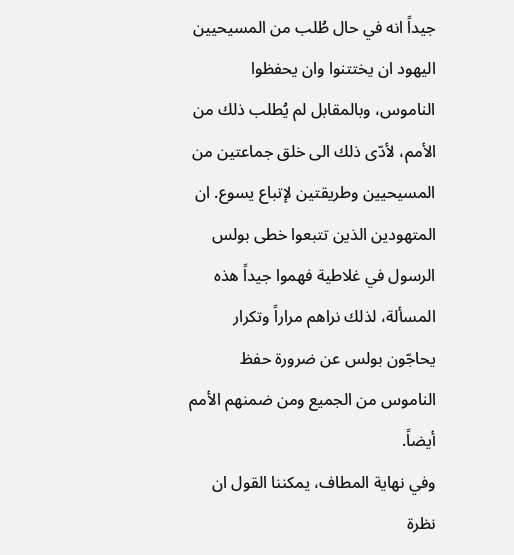جيداً انه في حال طُلب من المسيحيين اليهود ان يختتنوا وان يحفظوا الناموس، وبالمقابل لم يُطلب ذلك من الأمم، لأدّى ذلك الى خلق جماعتين من المسيحيين وطريقتين لإتباع يسوع. ان المتهودين الذين تتبعوا خطى بولس الرسول في غلاطية فهموا جيداً هذه المسألة، لذلك نراهم مراراً وتكرار يحاجّون بولس عن ضرورة حفظ الناموس من الجميع ومن ضمنهم الأمم أيضاً.
وفي نهاية المطاف، يمكننا القول ان نظرة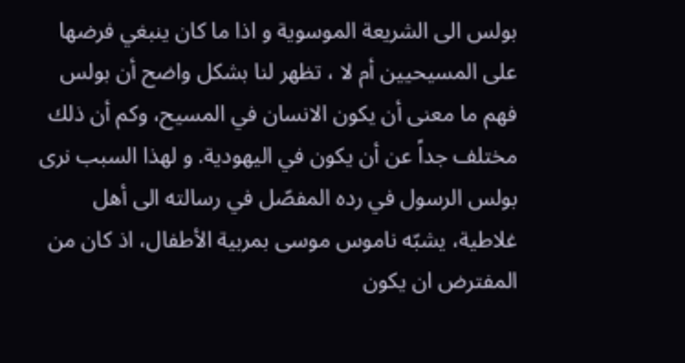بولس الى الشريعة الموسوية و اذا ما كان ينبغي فرضها على المسيحيين أم لا ، تظهر لنا بشكل واضح أن بولس فهم ما معنى أن يكون الانسان في المسيح، وكم أن ذلك مختلف جداً عن أن يكون في اليهودية. و لهذا السبب نرى بولس الرسول في رده المفصّل في رسالته الى أهل غلاطية، يشبّه ناموس موسى بمربية الأطفال، اذ كان من المفترض ان يكون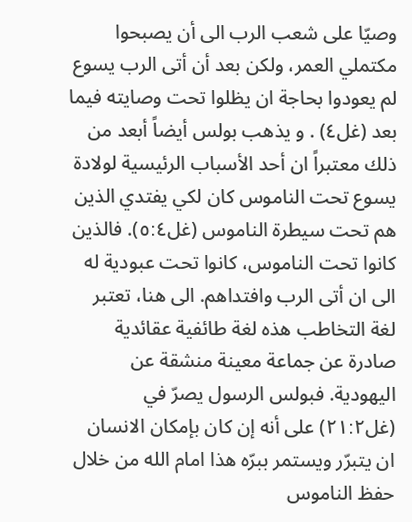وصيّا على شعب الرب الى أن يصبحوا مكتملي العمر، ولكن بعد أن أتى الرب يسوع لم يعودوا بحاجة ان يظلوا تحت وصايته فيما بعد (غل٤) . و يذهب بولس أيضاً أبعد من ذلك معتبراً ان أحد الأسباب الرئيسية لولادة يسوع تحت الناموس كان لكي يفتدي الذين هم تحت سيطرة الناموس (غل٤׃٥). فالذين كانوا تحت الناموس، كانوا تحت عبودية له الى ان أتى الرب وافتداهم. الى هنا، تعتبر لغة التخاطب هذه لغة طائفية عقائدية صادرة عن جماعة معينة منشقة عن اليهودية. فبولس الرسول يصرّ في (غل٢׃٢١) على أنه إن كان بإمكان الانسان ان يتبرّر ويستمر ببرّه هذا امام الله من خلال حفظ الناموس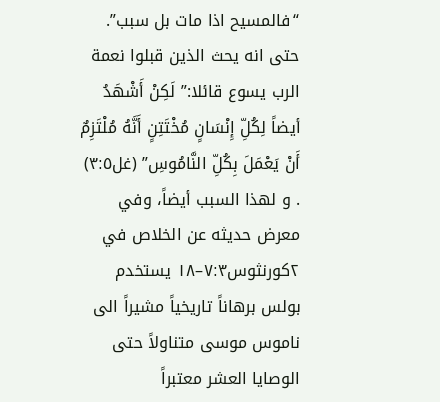“فالمسيح اذا مات بل سبب”. حتى انه يحث الذين قبلوا نعمة الرب يسوع قائلا:” لَكِنْ أَشْهَدُ أيضاً لِكُلِّ إِنْسَانٍ مُخْتَتِنٍ أَنَّهُ مُلْتَزِمٌ أَنْ يَعْمَلَ بِكُلِّ النَّامُوسِ” (غل٥׃٣) . و لهذا السبب أيضاً، وفي معرض حديثه عن الخلاص في ٢كورنثوس٣׃٧–١٨ يستخدم بولس برهاناً تاريخياً مشيراً الى ناموس موسى متناولاً حتى الوصايا العشر معتبراً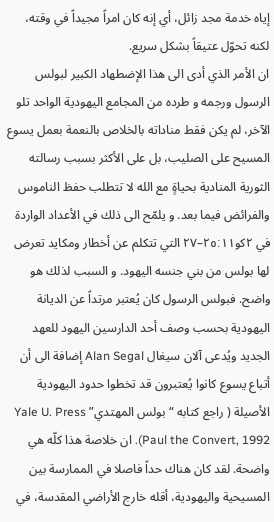إياه خدمة مجد زائل، أي إنه كان امراً مجيداً في وقته، لكنه تحوّل عتيقاً بشكل سريع.
ان الأمر الذي أدى الى هذا الإضطهاد الكبير لبولس الرسول ورجمه و طرده من المجامع اليهودية الواحد تلو الآخر، لم يكن فقط مناداته بالخلاص بالنعمة بعمل يسوع المسيح على الصليب، بل على الأكثر بسبب رسالته الثورية المنادية بحياةٍ مع الله لا تتطلب حفظ الناموس والفرائض فيما بعد. و يلمّح الى ذلك في الأعداد الواردة في ٢كو١١׃٢٥–٢٧ التي تتكلم عن أخطار ومكايد تعرض لها بولس من بني جنسه اليهود. و السبب لذلك هو واضح. فبولس الرسول كان يُعتبر مرتداً عن الديانة اليهودية بحسب وصف أحد الدارسين اليهود للعهد الجديد ويُدعى آلان سيغال Alan Segal إضافة الى أن أتباع يسوع كانوا يُعتبرون قد تخطوا حدود اليهودية الأصيلة ( راجع كتابه “بولس المهتدي” Yale U. Press Paul the Convert, 1992). ان خلاصة هذا كلّه هي واضحة. لقد كان هناك حداً فاصلا في الممارسة بين المسيحية واليهودية، أقله خارج الأراضي المقدسة، في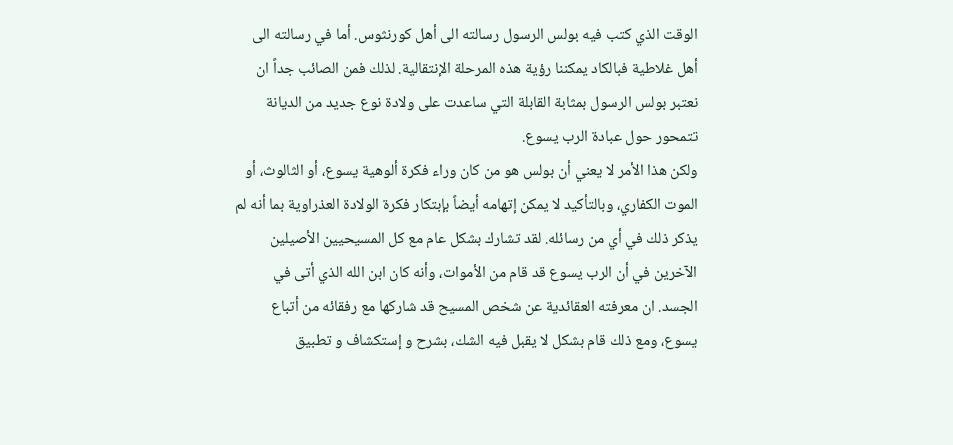الوقت الذي كتب فيه بولس الرسول رسالته الى أهل كورنثوس. أما في رسالته الى أهل غلاطية فبالكاد يمكننا رؤية هذه المرحلة الإنتقالية. لذلك فمن الصائب جداً ان نعتبر بولس الرسول بمثابة القابلة التي ساعدت على ولادة نوع جديد من الديانة تتمحور حول عبادة الرب يسوع.
ولكن هذا الأمر لا يعني أن بولس هو من كان وراء فكرة ألوهية يسوع، أو الثالوث، أو الموت الكفاري، وبالتأكيد لا يمكن إتهامه أيضاً بإبتكار فكرة الولادة العذراوية بما أنه لم يذكر ذلك في أي من رسائله. لقد تشارك بشكل عام مع كل المسيحيين الأصيلين الآخرين في أن الرب يسوع قد قام من الأموات، وأنه كان ابن الله الذي أتى في الجسد. ان معرفته العقائدية عن شخص المسيح قد شاركها مع رفقائه من أتباع يسوع، ومع ذلك قام بشكل لا يقبل فيه الشك، بشرح و إستكشاف و تطبيق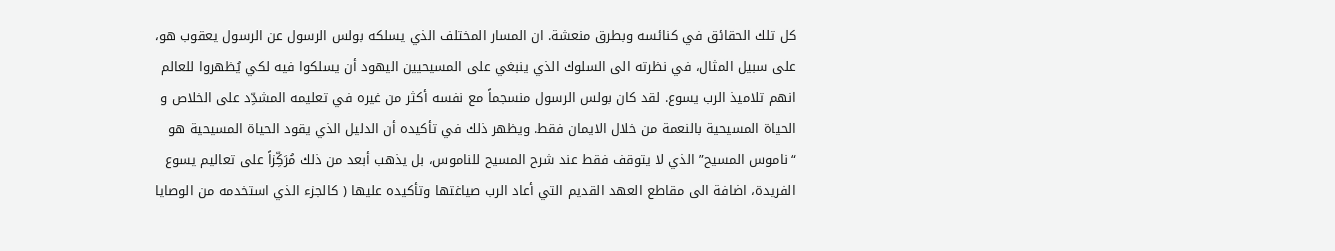كل تلك الحقائق في كنائسه وبطرق منعشة. ان المسار المختلف الذي يسلكه بولس الرسول عن الرسول يعقوب هو، على سبيل المثال، في نظرته الى السلوك الذي ينبغي على المسيحيين اليهود أن يسلكوا فيه لكي يُظهروا للعالم انهم تلاميذ الرب يسوع. لقد كان بولس الرسول منسجماً مع نفسه أكثر من غيره في تعليمه المشدِّد على الخلاص و الحياة المسيحية بالنعمة من خلال الايمان فقط. ويظهر ذلك في تأكيده أن الدليل الذي يقود الحياة المسيحية هو “ناموس المسيح” الذي لا يتوقف فقط عند شرح المسيح للناموس، بل يذهب أبعد من ذلك مُرَكِّزاً على تعاليم يسوع الفريدة، اضافة الى مقاطع العهد القديم التي أعاد الرب صياغتها وتأكيده عليها ( كالجزء الذي استخدمه من الوصايا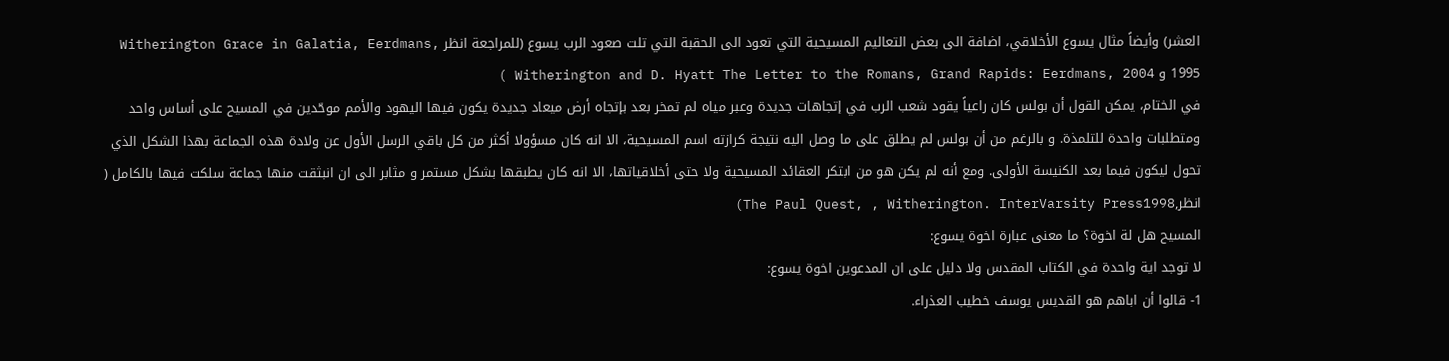العشر) وأيضاً مثال يسوع الأخلاقي، اضافة الى بعض التعاليم المسيحية التي تعود الى الحقبة التي تلت صعود الرب يسوع (للمراجعة انظر Witherington Grace in Galatia, Eerdmans, 1995 و Witherington and D. Hyatt The Letter to the Romans, Grand Rapids: Eerdmans, 2004 )
في الختام، يمكن القول أن بولس كان راعياً يقود شعب الرب في إتجاهات جديدة وعبر مياه لم تمخر بعد بإتجاه أرض ميعاد جديدة يكون فيها اليهود والأمم موحّدين في المسيح على أساس واحد ومتطلبات واحدة للتلمذة. و بالرغم من أن بولس لم يطلق على ما وصل اليه نتيجة كرازته اسم المسيحية، الا انه كان مسؤولا أكثر من كل باقي الرسل الأول عن ولادة هذه الجماعة بهذا الشكل الذي تحول ليكون فيما بعد الكنيسة الأولى. ومع أنه لم يكن هو من ابتكر العقائد المسيحية ولا حتى أخلاقياتها، الا انه كان يطبقها بشكل مستمر و مثابر الى ان انبثقت منها جماعة سلكت فيها بالكامل ( انظر,The Paul Quest, , Witherington. InterVarsity Press1998)
المسيح هل لة اخوة؟ ما معنى عبارة اخوة يسوع:
لا توجد اية واحدة في الكتاب المقدس ولا دليل على ان المدعوين اخوة يسوع:
1- قالوا أن اباهم هو القديس يوسف خطيب العذراء.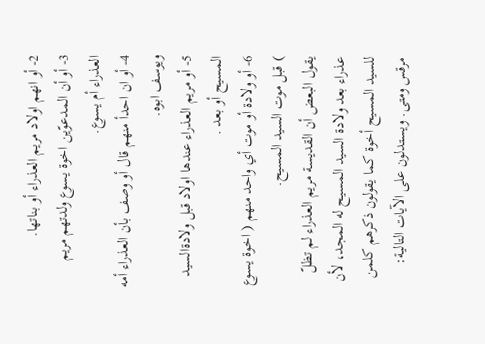2- أو انهم اولاد مريم العذراء أو بناتها.
3- أو أن المدعوّين اخوة يسوع ولدتهم مريم العذراء أم يسوع.
4- أو ان احدأ منهم قال أو وصف بأن العذراء أمه ويوسف ابوه.
5- أو مريم العذراء عندها اولاد قبل ولادةالسيد المسيح أو بعد .
6- أو ولادة أو موت أي واحد منهم ( اخوة يسوع ) قبل موت السيد المسيح.
يقول البعض أن القديسة مريم العذراء لم تظلّ عذراء بعد ولادة السيد المسيح له المجد، لأن للسيد المسيح أخوة كما يقولون ذكرهم كلمن مرقس ومتى. ويستدلون على الآيات التالية: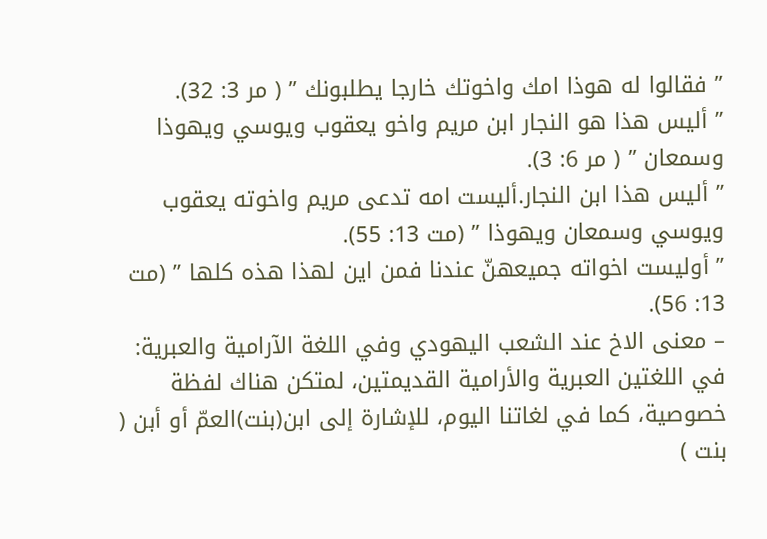” فقالوا له هوذا امك واخوتك خارجا يطلبونك ” ( مر 3: 32).
” أليس هذا هو النجار ابن مريم واخو يعقوب ويوسي ويهوذا وسمعان ” ( مر 6: 3).
” أليس هذا ابن النجار.أليست امه تدعى مريم واخوته يعقوب ويوسي وسمعان ويهوذا ” (مت 13: 55).
” أوليست اخواته جميعهنّ عندنا فمن اين لهذا هذه كلها ” (مت 13: 56).
– معنى الاخ عند الشعب اليهودي وفي اللغة الآرامية والعبرية:
في اللغتين العبرية والأرامية القديمتين، لمتكن هناك لفظة خصوصية، كما في لغاتنا اليوم، للإشارة إلى ابن(بنت)العمّ أو أبن ( بنت )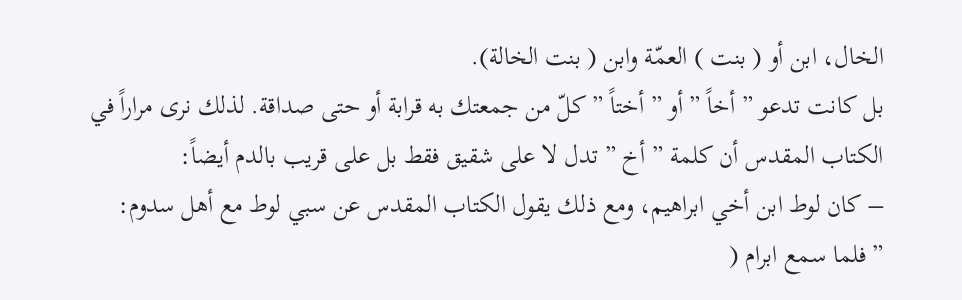الخال، ابن أو ( بنت ) العمّة وابن ( بنت الخالة).
بل كانت تدعو ” أخاً ” أو ” أختاً ” كلّ من جمعتك به قرابة أو حتى صداقة. لذلك نرى مراراً في الكتاب المقدس أن كلمة ” أخ ” تدل لا على شقيق فقط بل على قريب بالدم أيضاً:
– كان لوط ابن أخي ابراهيم، ومع ذلك يقول الكتاب المقدس عن سبي لوط مع أهل سدوم:
” فلما سمع ابرام (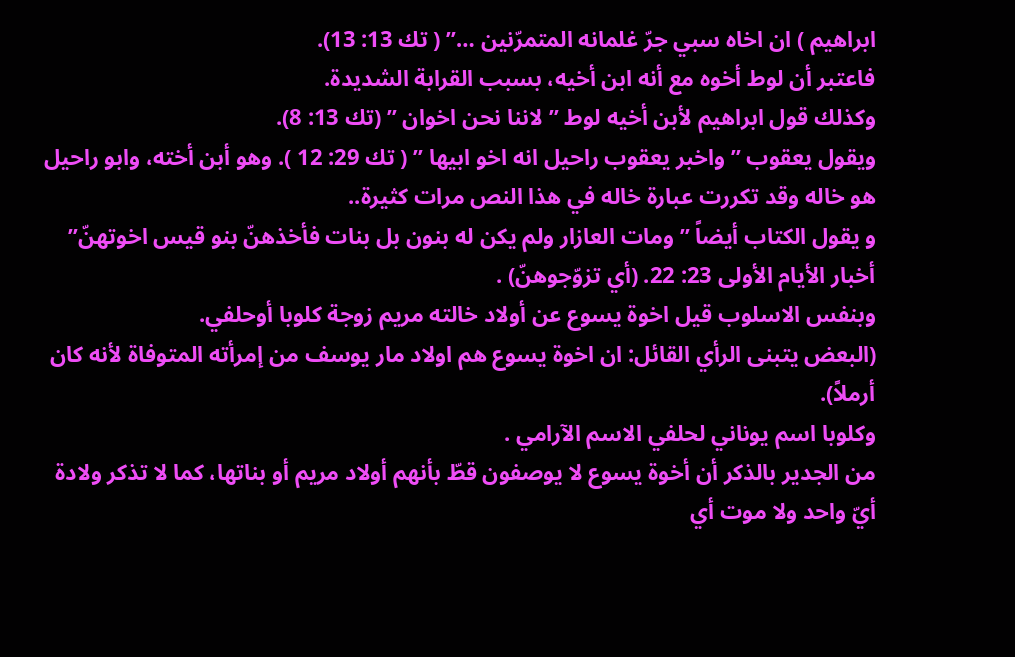ابراهيم ) ان اخاه سبي جرّ غلمانه المتمرّنين …” ( تك 13: 13).
فاعتبر أن لوط أخوه مع أنه ابن أخيه، بسبب القرابة الشديدة.
وكذلك قول ابراهيم لأبن أخيه لوط ” لاننا نحن اخوان ” (تك 13: 8).
ويقول يعقوب ” واخبر يعقوب راحيل انه اخو ابيها ” ( تك 29: 12 ). وهو أبن أخته، وابو راحيل هو خاله وقد تكررت عبارة خاله في هذا النص مرات كثيرة..
و يقول الكتاب أيضاً ” ومات العازار ولم يكن له بنون بل بنات فأخذهنّ بنو قيس اخوتهنّ” أخبار الأيام الأولى 23: 22. (أي تزوّجوهنّ) .
وبنفس الاسلوب قيل اخوة يسوع عن أولاد خالته مريم زوجة كلوبا أوحلفي.
(البعض يتبنى الرأي القائل: ان اخوة يسوع هم اولاد مار يوسف من إمرأته المتوفاة لأنه كان أرملاً).
وكلوبا اسم يوناني لحلفي الاسم الآرامي .
من الجدير بالذكر أن أخوة يسوع لا يوصفون قطّ بأنهم أولاد مريم أو بناتها، كما لا تذكر ولادة أيّ واحد ولا موت أي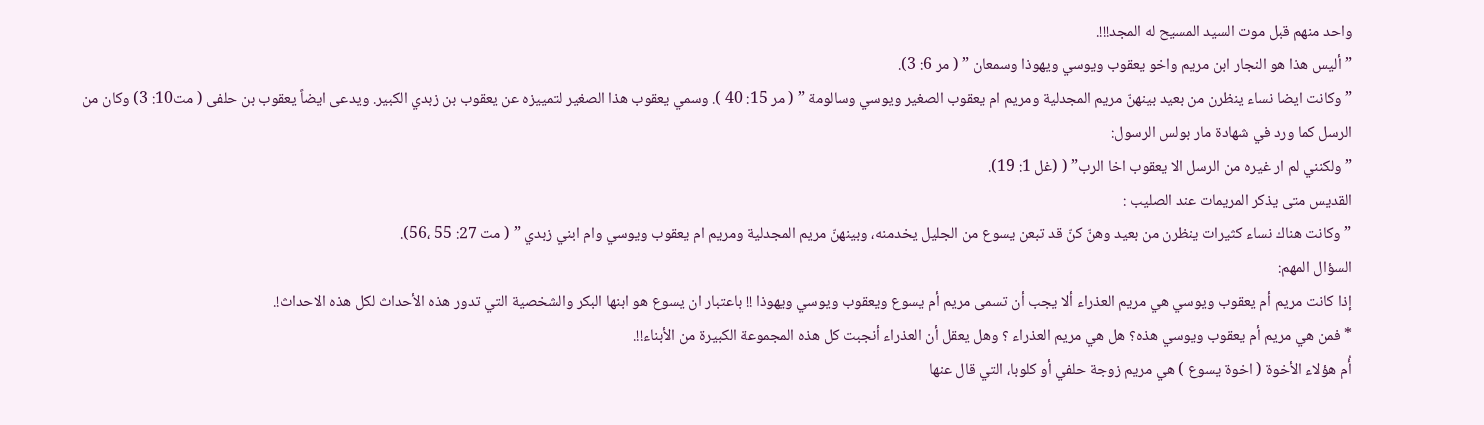واحد منهم قبل موت السيد المسيح له المجد!!!.
” أليس هذا هو النجار ابن مريم واخو يعقوب ويوسي ويهوذا وسمعان ” ( مر 6: 3).
” وكانت ايضا نساء ينظرن من بعيد بينهنّ مريم المجدلية ومريم ام يعقوب الصغير ويوسي وسالومة ” ( مر 15: 40 ). وسمي يعقوب هذا الصغير لتمييزه عن يعقوب بن زبدي الكبير. ويدعى ايضاً يعقوب بن حلفى ( مت10: 3) وكان من الرسل كما ورد في شهادة مار بولس الرسول:
” ولكنني لم ار غيره من الرسل الا يعقوب اخا الرب” ( (غل 1: 19).
القديس متى يذكر المريمات عند الصليب :
” وكانت هناك نساء كثيرات ينظرن من بعيد وهنّ كنّ قد تبعن يسوع من الجليل يخدمنه، وبينهنّ مريم المجدلية ومريم ام يعقوب ويوسي وام ابني زبدي ” ( مت 27: 55 ،56).
السؤال المهم:
إذا كانت مريم أم يعقوب ويوسي هي مريم العذراء ألا يجب أن تسمى مريم أم يسوع ويعقوب ويوسي ويهوذا !! باعتبار ان يسوع هو ابنها البكر والشخصية التي تدور هذه الأحداث لكل هذه الاحداث!.
* فمن هي مريم أم يعقوب ويوسي هذه؟ هل هي مريم العذراء ؟ وهل يعقل أن العذراء أنجبت كل هذه المجموعة الكبيرة من الأبناء!!.
أُم هؤلاء الأخوة ( اخوة يسوع ) هي مريم زوجة حلفي أو كلوبا، التي قال عنها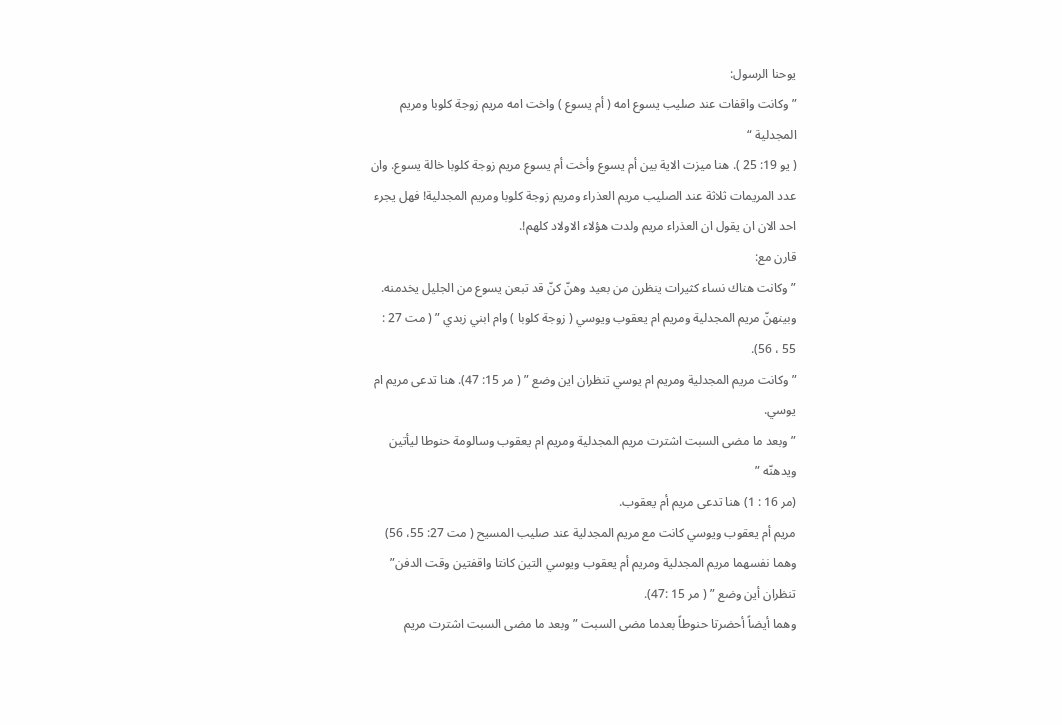يوحنا الرسول:
” وكانت واقفات عند صليب يسوع امه ( أم يسوع ) واخت امه مريم زوجة كلوبا ومريم المجدلية “
( يو 19: 25 ). هنا ميزت الاية بين أم يسوع وأخت أم يسوع مريم زوجة كلوبا خالة يسوع. وان عدد المريمات ثلاثة عند الصليب مريم العذراء ومريم زوجة كلوبا ومريم المجدلية! فهل يجرء احد الان ان يقول ان العذراء مريم ولدت هؤلاء الاولاد كلهم!.
قارن مع:
” وكانت هناك نساء كثيرات ينظرن من بعيد وهنّ كنّ قد تبعن يسوع من الجليل يخدمنه. وبينهنّ مريم المجدلية ومريم ام يعقوب ويوسي ( زوجة كلوبا ) وام ابني زبدي ” ( مت 27 : 55 ، 56).
” وكانت مريم المجدلية ومريم ام يوسي تنظران اين وضع ” ( مر 15: 47). هنا تدعى مريم ام يوسي.
” وبعد ما مضى السبت اشترت مريم المجدلية ومريم ام يعقوب وسالومة حنوطا ليأتين ويدهنّه ”
(مر 16 : 1) هنا تدعى مريم أم يعقوب.
مريم أم يعقوب ويوسي كانت مع مريم المجدلية عند صليب المسيح ( مت 27: 55، 56)
وهما نفسهما مريم المجدلية ومريم أم يعقوب ويوسي التين كانتا واقفتين وقت الدفن” تنظران أين وضع ” ( مر 15 :47).
وهما أيضاً أحضرتا حنوطاً بعدما مضى السبت ” وبعد ما مضى السبت اشترت مريم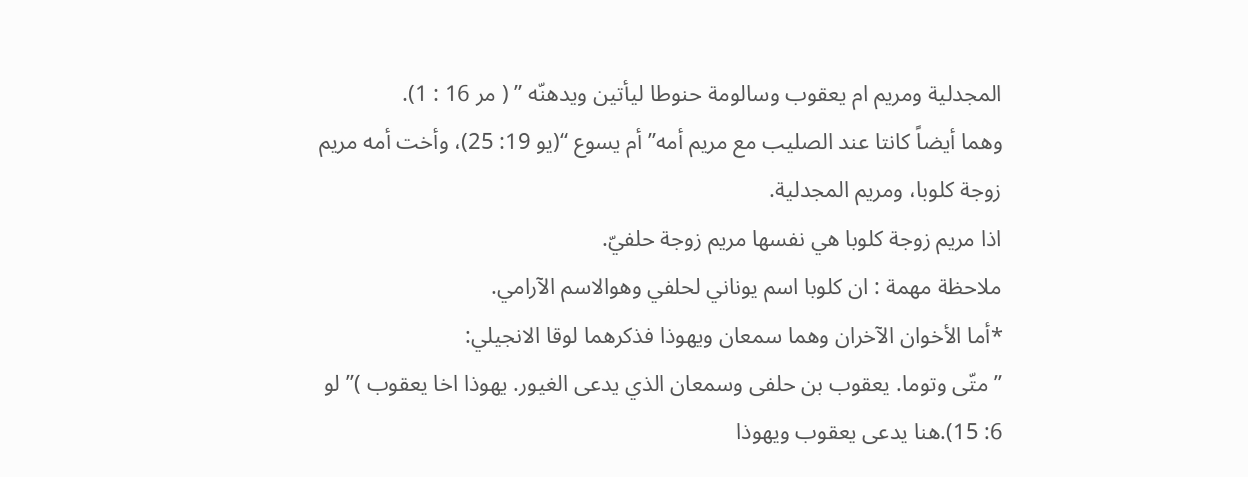المجدلية ومريم ام يعقوب وسالومة حنوطا ليأتين ويدهنّه ” ( مر 16 : 1).
وهما أيضاً كانتا عند الصليب مع مريم أمه” أم يسوع “(يو 19: 25)، وأخت أمه مريم زوجة كلوبا، ومريم المجدلية.
اذا مريم زوجة كلوبا هي نفسها مريم زوجة حلفيّ.
ملاحظة مهمة : ان كلوبا اسم يوناني لحلفي وهوالاسم الآرامي.
*أما الأخوان الآخران وهما سمعان ويهوذا فذكرهما لوقا الانجيلي:
” متّى وتوما. يعقوب بن حلفى وسمعان الذي يدعى الغيور. يهوذا اخا يعقوب )” لو 6: 15).هنا يدعى يعقوب ويهوذا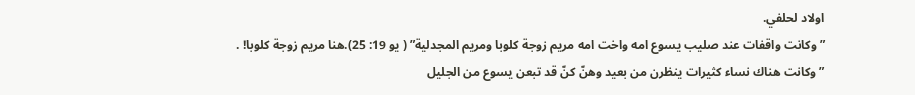اولاد لحلفي.
” وكانت واقفات عند صليب يسوع امه واخت امه مريم زوجة كلوبا ومريم المجدلية” ( يو 19: 25).هنا مريم زوجة كلوبا! .
” وكانت هناك نساء كثيرات ينظرن من بعيد وهنّ كنّ قد تبعن يسوع من الجليل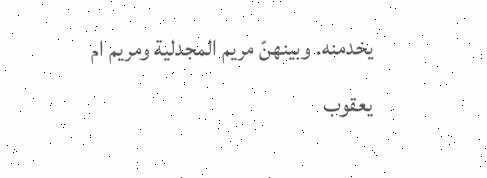يخدمنه. وبينهنّ مريم المجدلية ومريم ام يعقوب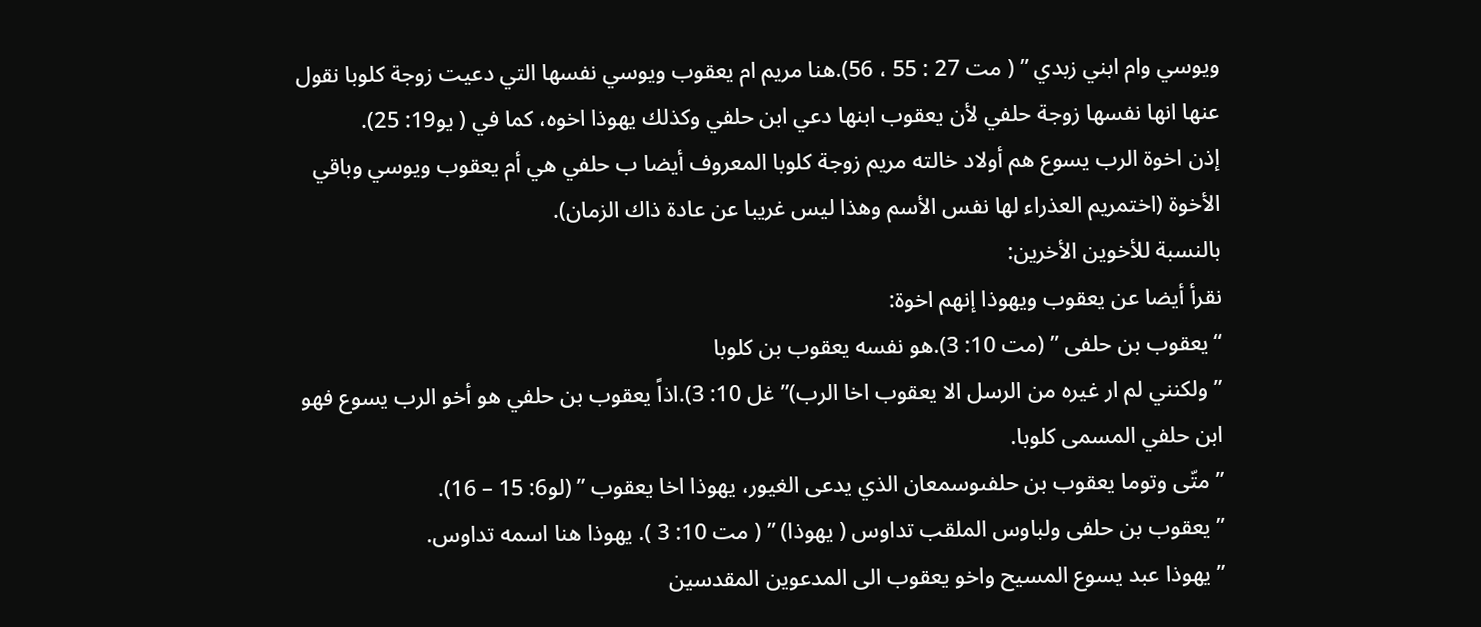ويوسي وام ابني زبدي ” ( مت 27 : 55 ، 56).هنا مريم ام يعقوب ويوسي نفسها التي دعيت زوجة كلوبا نقول عنها انها نفسها زوجة حلفي لأن يعقوب ابنها دعي ابن حلفي وكذلك يهوذا اخوه، كما في ( يو19: 25).
إذن اخوة الرب يسوع هم أولاد خالته مريم زوجة كلوبا المعروف أيضا ب حلفي هي أم يعقوب ويوسي وباقي الأخوة (اختمريم العذراء لها نفس الأسم وهذا ليس غريبا عن عادة ذاك الزمان).
بالنسبة للأخوين الأخرين:
نقرأ أيضا عن يعقوب ويهوذا إنهم اخوة:
“يعقوب بن حلفى ” (مت 10: 3).هو نفسه يعقوب بن كلوبا
” ولكنني لم ار غيره من الرسل الا يعقوب اخا الرب)” غل 10: 3).اذاً يعقوب بن حلفي هو أخو الرب يسوع فهو ابن حلفي المسمى كلوبا.
” متّى وتوما يعقوب بن حلفىوسمعان الذي يدعى الغيور، يهوذا اخا يعقوب ” (لو6: 15 – 16).
” يعقوب بن حلفى ولباوس الملقب تداوس ( يهوذا) ” ( مت 10: 3 ). يهوذا هنا اسمه تداوس.
” يهوذا عبد يسوع المسيح واخو يعقوب الى المدعوين المقدسين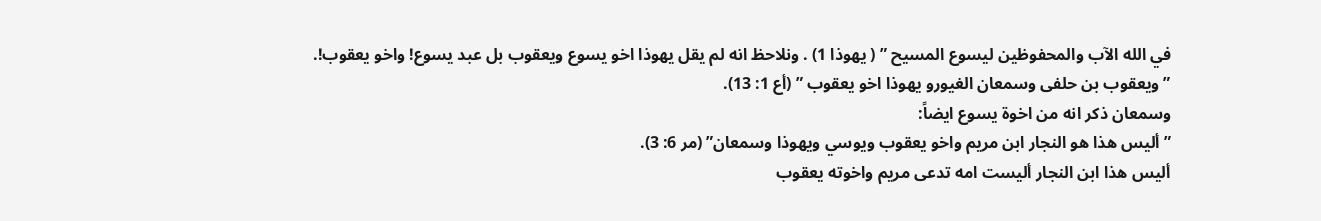في الله الآب والمحفوظين ليسوع المسيح ” ( يهوذا 1) . ونلاحظ انه لم يقل يهوذا اخو يسوع ويعقوب بل عبد يسوع! واخو يعقوب!.
” ويعقوب بن حلفى وسمعان الغيورو يهوذا اخو يعقوب ” (أع 1: 13).
وسمعان ذكر انه من اخوة يسوع ايضاً:
” أليس هذا هو النجار ابن مريم واخو يعقوب ويوسي ويهوذا وسمعان” (مر 6: 3).
أليس هذا ابن النجار أليست امه تدعى مريم واخوته يعقوب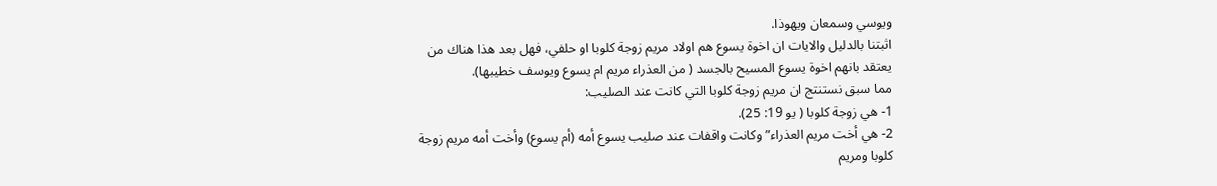ويوسي وسمعان ويهوذا.
اثبتنا بالدليل والايات ان اخوة يسوع هم اولاد مريم زوجة كلوبا او حلفي، فهل بعد هذا هناك من يعتقد بانهم اخوة يسوع المسيح بالجسد ( من العذراء مريم ام يسوع ويوسف خطيبها).
مما سبق نستنتج ان مريم زوجة كلوبا التي كانت عند الصليب:
1- هي زوجة كلوبا ( يو 19: 25).
2- هي أخت مريم العذراء” وكانت واقفات عند صليب يسوع أمه (أم يسوع) وأخت أمه مريم زوجة كلوبا ومريم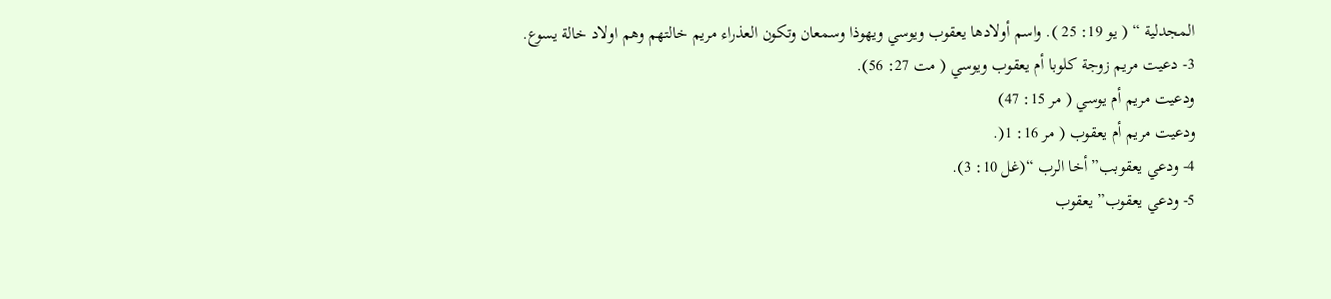المجدلية “ ( يو 19: 25 ). واسم أولادها يعقوب ويوسي ويهوذا وسمعان وتكون العذراء مريم خالتهم وهم اولاد خالة يسوع.
3- دعيت مريم زوجة كلوبا أم يعقوب ويوسي ( مت 27: 56).
ودعيت مريم أم يوسي ( مر 15: 47)
ودعيت مريم أم يعقوب ( مر 16: 1(.
4- ودعي يعقوبب” أخا الرب “(غل 10: 3).
5- ودعي يعقوب” يعقوب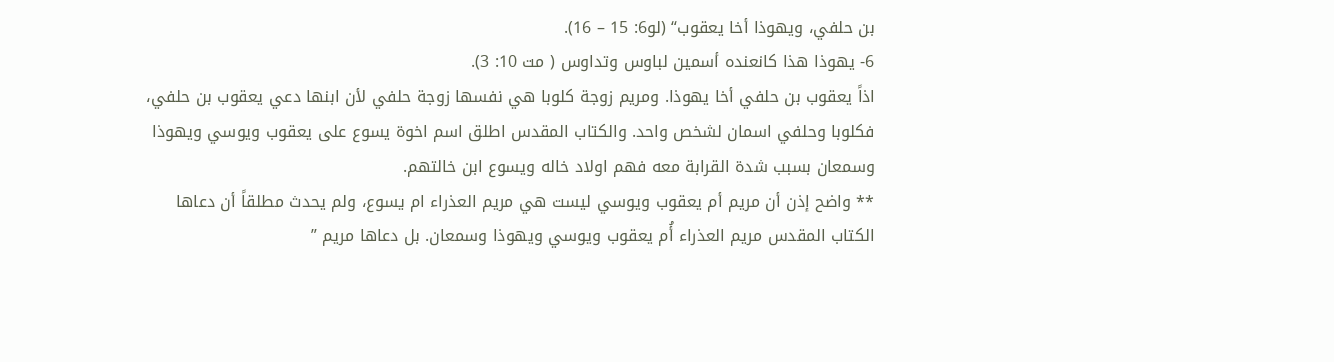بن حلفي، ويهوذا أخا يعقوب“ (لو6: 15 – 16).
6- يهوذا هذا كانعنده أسمين لباوس وتداوس ( مت 10: 3).
اذاً يعقوب بن حلفي أخا يهوذا. ومريم زوجة كلوبا هي نفسها زوجة حلفي لأن ابنها دعي يعقوب بن حلفي، فكلوبا وحلفي اسمان لشخص واحد. والكتاب المقدس اطلق اسم اخوة يسوع على يعقوب ويوسي ويهوذا وسمعان بسبب شدة القرابة معه فهم اولاد خاله ويسوع ابن خالتهم.
** واضح إذن أن مريم أم يعقوب ويوسي ليست هي مريم العذراء ام يسوع، ولم يحدث مطلقاً أن دعاها الكتاب المقدس مريم العذراء أُم يعقوب ويوسي ويهوذا وسمعان. بل دعاها مريم ”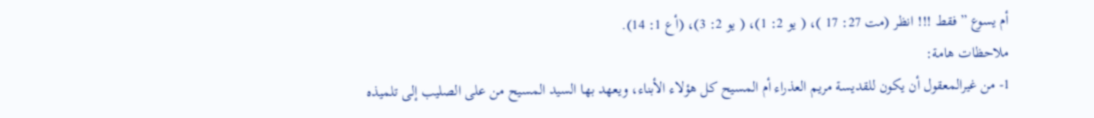أم يسوع ” فقط !!! انظر (مت 27: 17 )، ( يو 2: 1)، ( يو 2: 3)، (أع 1: 14).
ملاحظات هامة:
1- من غيرالمعقول أن يكون للقديسة مريم العذراء أم المسيح كل هؤلاء الأبناء، ويعهد بها السيد المسيح من على الصليب إلى تلميذه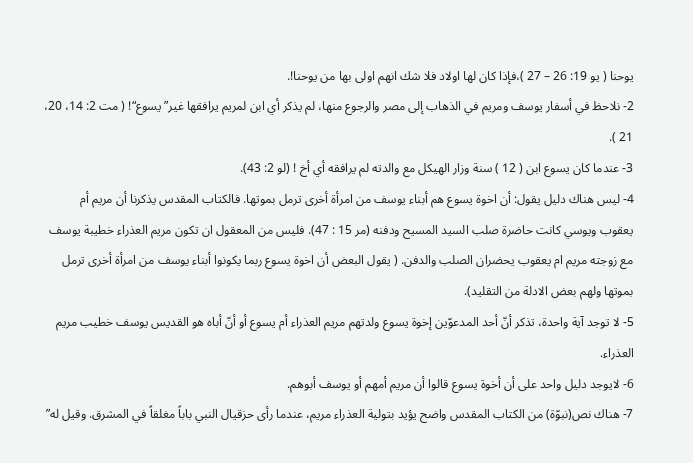يوحنا ( يو 19: 26 – 27 )،فإذا كان لها اولاد فلا شك انهم اولى بها من يوحنا!.
2- نلاحظ في أسفار يوسف ومريم في الذهاب إلى مصر والرجوع منها، لم يذكر أي ابن لمريم يرافقها غير” يسوع“! ( مت 2: 14، 20، 21 ).
3- عندما كان يسوع ابن ( 12 ) سنة وزار الهيكل مع والدته لم يرافقه أي أخ ! (لو 2: 43).
4- ليس هناك دليل يقول: أن اخوة يسوع هم أبناء يوسف من امرأة أخرى ترمل بموتها. فالكتاب المقدس يذكرنا أن مريم أم يعقوب ويوسي كانت حاضرة صلب السيد المسيح ودفنه (مر 15 : 47). فليس من المعقول ان تكون مريم العذراء خطيبة يوسف مع زوجته مريم ام يعقوب يحضران الصلب والدفن. ( يقول البعض أن اخوة يسوع ربما يكونوا أبناء يوسف من امرأة أخرى ترمل بموتها ولهم بعض الادلة من التقليد).
5- لا توجد آية واحدة، تذكر أنّ أحد المدعوّين إخوة يسوع ولدتهم مريم العذراء أم يسوع أو أنّ أباه هو القديس يوسف خطيب مريم العذراء.
6- لايوجد دليل واحد على أن أخوة يسوع قالوا أن مريم أمهم أو يوسف أبوهم.
7- هناك نص(نبوّة) من الكتاب المقدس واضح يؤيد بتولية العذراء مريم، عندما رأى حزقيال النبي باباً مغلقاً في المشرق. وقيل له”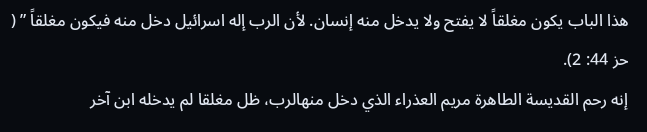هذا الباب يكون مغلقاً لا يفتح ولا يدخل منه إنسان. لأن الرب إله اسرائيل دخل منه فيكون مغلقاً ” ( حز 44: 2).
إنه رحم القديسة الطاهرة مريم العذراء الذي دخل منهالرب، ظل مغلقا لم يدخله ابن آخر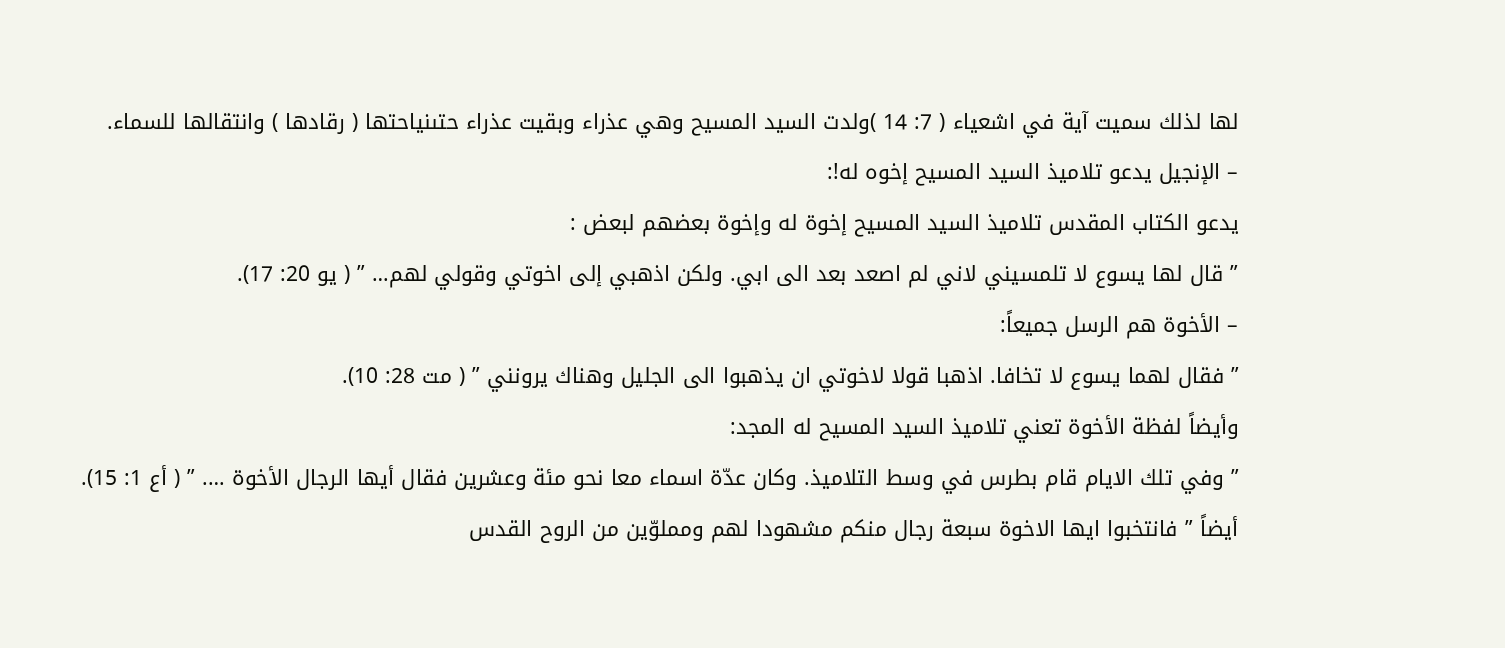لها لذلك سميت آية في اشعياء ( 7: 14 )ولدت السيد المسيح وهي عذراء وبقيت عذراء حتىنياحتها ( رقادها ) وانتقالها للسماء.
– الإنجيل يدعو تلاميذ السيد المسيح إخوه له!:
يدعو الكتاب المقدس تلاميذ السيد المسيح إخوة له وإخوة بعضهم لبعض :
” قال لها يسوع لا تلمسيني لاني لم اصعد بعد الى ابي. ولكن اذهبي إلى اخوتي وقولي لهم… ” ( يو 20: 17).
– الأخوة هم الرسل جميعاً:
” فقال لهما يسوع لا تخافا. اذهبا قولا لاخوتي ان يذهبوا الى الجليل وهناك يرونني ” ( مت 28: 10).
وأيضاً لفظة الأخوة تعني تلاميذ السيد المسيح له المجد:
” وفي تلك الايام قام بطرس في وسط التلاميذ. وكان عدّة اسماء معا نحو مئة وعشرين فقال أيها الرجال الأخوة …. ” ( أع 1: 15).
أيضاً ” فانتخبوا ايها الاخوة سبعة رجال منكم مشهودا لهم ومملوّين من الروح القدس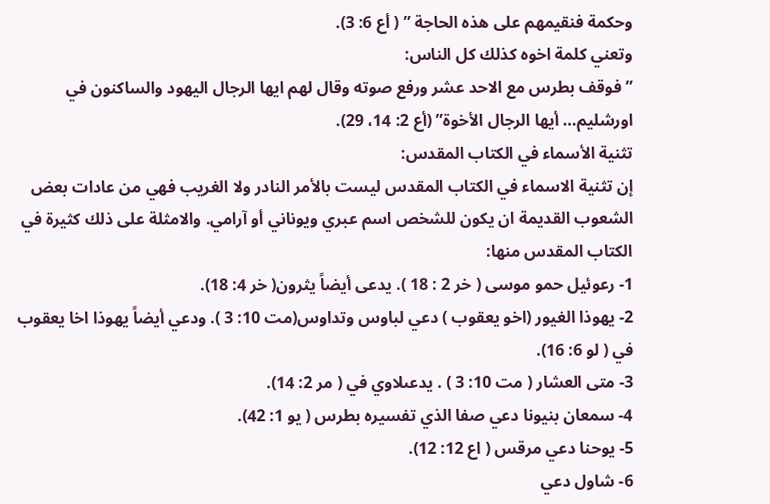وحكمة فنقيمهم على هذه الحاجة ” ( أع 6: 3).
وتعني كلمة اخوه كذلك كل الناس:
” فوقف بطرس مع الاحد عشر ورفع صوته وقال لهم ايها الرجال اليهود والساكنون في اورشليم… أيها الرجال الأخوة” (أع 2: 14، 29).
تثنية الأسماء في الكتاب المقدس:
إن تثنية الاسماء في الكتاب المقدس ليست بالأمر النادر ولا الغريب فهي من عادات بعض الشعوب القديمة ان يكون للشخص اسم عبري ويوناني أو آرامي. والامثلة على ذلك كثيرة في الكتاب المقدس منها:
1- رعوئيل حمو موسى ( خر 2 : 18 ). يدعى أيضاً يثرون( خر 4: 18).
2- يهوذا الغيور (اخو يعقوب ) دعي لباوس وتداوس(مت 10: 3 ). ودعي أيضاً يهوذا اخا يعقوب في ( لو 6: 16).
3- متى العشار ( مت 10: 3 ) . يدعىلاوي في ( مر 2: 14).
4- سمعان بنيونا دعي صفا الذي تفسيره بطرس ( يو 1: 42).
5- يوحنا دعي مرقس ( اع 12: 12).
6- شاول دعي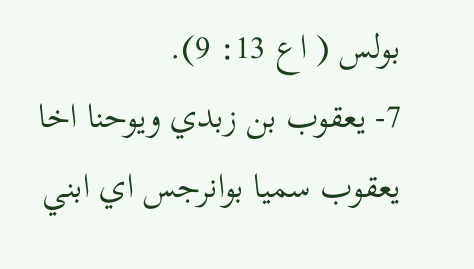بولس ( اع 13: 9).
7- يعقوب بن زبدي ويوحنا اخا يعقوب سميا بوانرجس اي ابني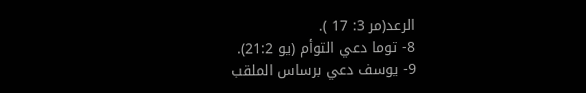الرعد(مر 3: 17 ).
8- توما دعي التوأم (يو 21:2).
9- يوسف دعي برساس الملقب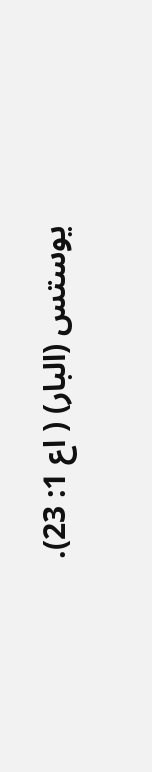يوستس (البار) ( اع 1: 23).